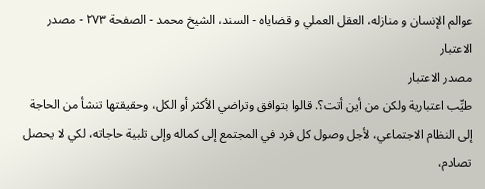عوالم الإنسان و منازله، العقل العملي و قضاياه - السند، الشيخ محمد - الصفحة ٢٧٣ - مصدر الاعتبار
مصدر الاعتبار
طيِّب اعتبارية ولكن من أين أتت؟. قالوا بتوافق وتراضي الأكثر أو الكل، وحقيقتها تنشأ من الحاجة إلى النظام الاجتماعي، لأجل وصول كل فرد في المجتمع إلى كماله وإلى تلبية حاجاته، لكي لا يحصل تصادم،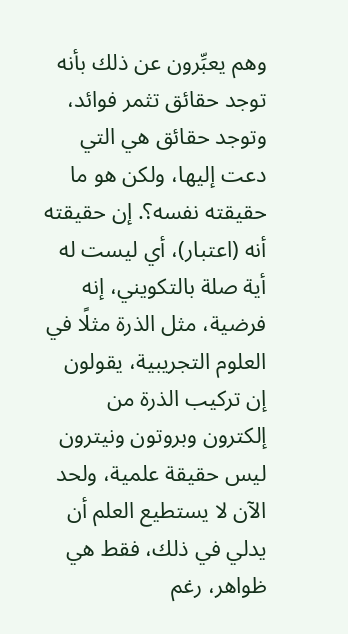وهم يعبِّرون عن ذلك بأنه توجد حقائق تثمر فوائد، وتوجد حقائق هي التي دعت إليها، ولكن هو ما حقيقته نفسه؟. إن حقيقته أنه (اعتبار)، أي ليست له أية صلة بالتكويني، إنه فرضية، مثل الذرة مثلًا في العلوم التجريبية، يقولون إن تركيب الذرة من إلكترون وبروتون ونيترون ليس حقيقة علمية، ولحد الآن لا يستطيع العلم أن يدلي في ذلك، فقط هي ظواهر، رغم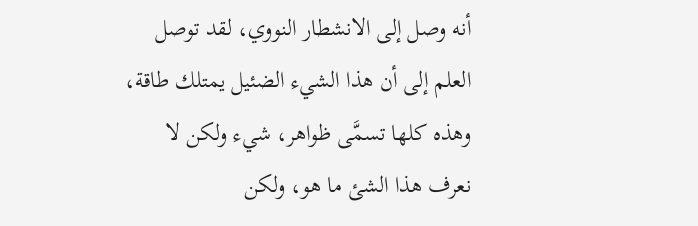أنه وصل إلى الانشطار النووي، لقد توصل العلم إلى أن هذا الشيء الضئيل يمتلك طاقة، وهذه كلها تسمَّى ظواهر، شيء ولكن لا نعرف هذا الشئ ما هو، ولكن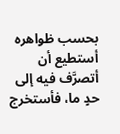بحسب ظواهره أستطيع أن أتصرَّف فيه إلى حدٍ ما، فأستخرج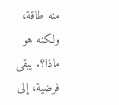منه طاقة، ولكنه هو ماذا؟. يبقى فرضية، إلى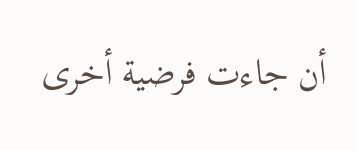أن جاءت فرضية أخرى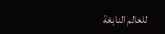للعالم النابغة